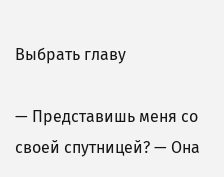Выбрать главу

— Представишь меня со своей спутницей? — Она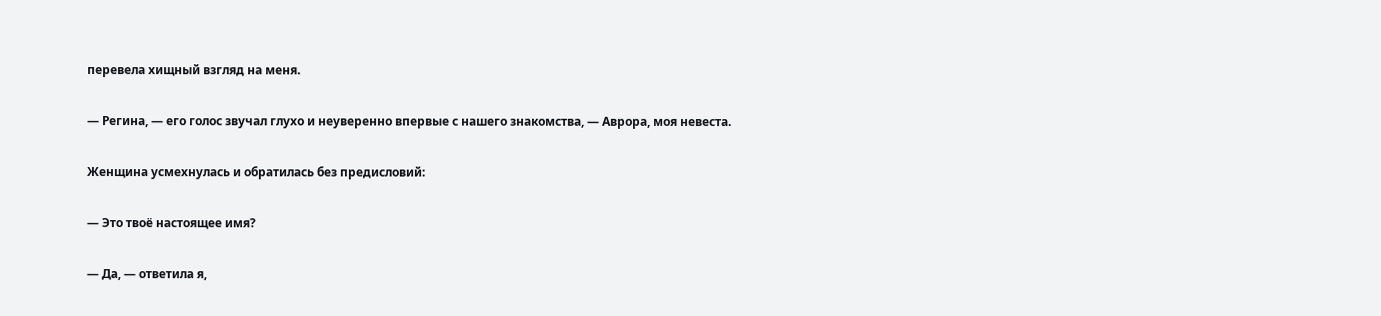перевела хищный взгляд на меня.

— Регина, — его голос звучал глухо и неуверенно впервые с нашего знакомства, — Аврора, моя невеста.

Женщина усмехнулась и обратилась без предисловий:

— Это твоё настоящее имя?

— Да, — ответила я,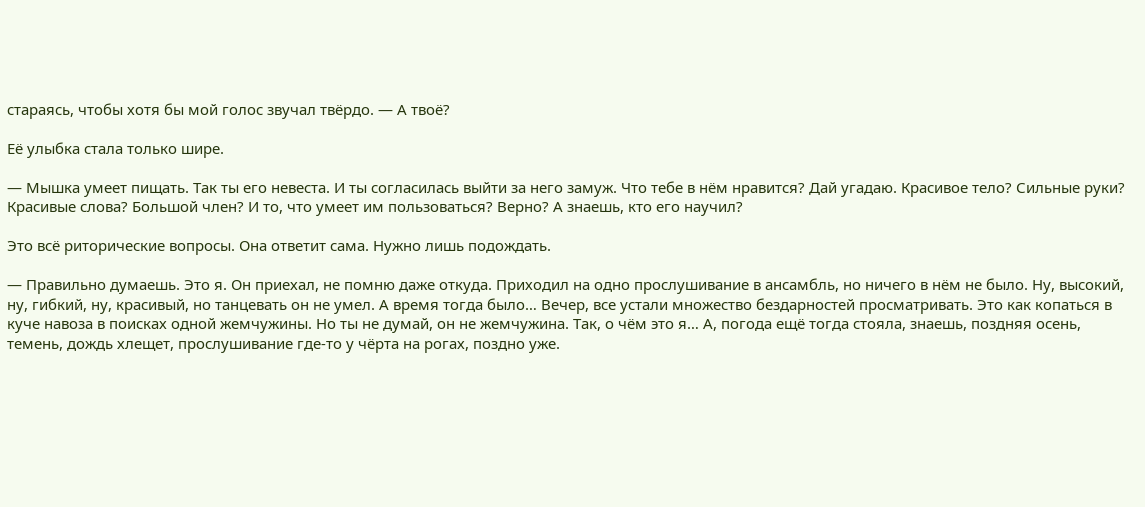стараясь, чтобы хотя бы мой голос звучал твёрдо. — А твоё?

Её улыбка стала только шире.

— Мышка умеет пищать. Так ты его невеста. И ты согласилась выйти за него замуж. Что тебе в нём нравится? Дай угадаю. Красивое тело? Сильные руки? Красивые слова? Большой член? И то, что умеет им пользоваться? Верно? А знаешь, кто его научил?

Это всё риторические вопросы. Она ответит сама. Нужно лишь подождать.

— Правильно думаешь. Это я. Он приехал, не помню даже откуда. Приходил на одно прослушивание в ансамбль, но ничего в нём не было. Ну, высокий, ну, гибкий, ну, красивый, но танцевать он не умел. А время тогда было… Вечер, все устали множество бездарностей просматривать. Это как копаться в куче навоза в поисках одной жемчужины. Но ты не думай, он не жемчужина. Так, о чём это я… А, погода ещё тогда стояла, знаешь, поздняя осень, темень, дождь хлещет, прослушивание где-то у чёрта на рогах, поздно уже.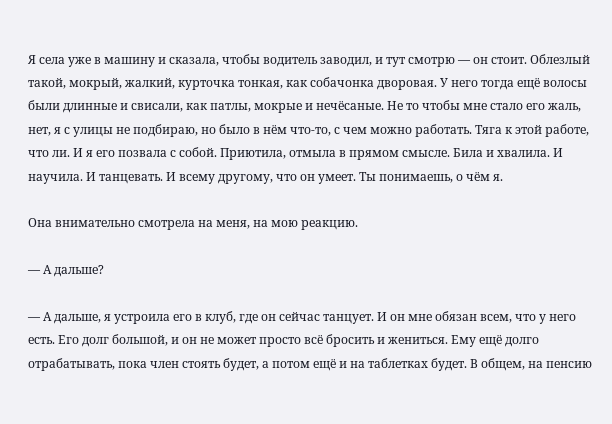Я села уже в машину и сказала, чтобы водитель заводил, и тут смотрю — он стоит. Облезлый такой, мокрый, жалкий, курточка тонкая, как собачонка дворовая. У него тогда ещё волосы были длинные и свисали, как патлы, мокрые и нечёсаные. Не то чтобы мне стало его жаль, нет, я с улицы не подбираю, но было в нём что-то, с чем можно работать. Тяга к этой работе, что ли. И я его позвала с собой. Приютила, отмыла в прямом смысле. Била и хвалила. И научила. И танцевать. И всему другому, что он умеет. Ты понимаешь, о чём я.

Она внимательно смотрела на меня, на мою реакцию.

— А дальше?

— А дальше, я устроила его в клуб, где он сейчас танцует. И он мне обязан всем, что у него есть. Его долг большой, и он не может просто всё бросить и жениться. Ему ещё долго отрабатывать, пока член стоять будет, а потом ещё и на таблетках будет. В общем, на пенсию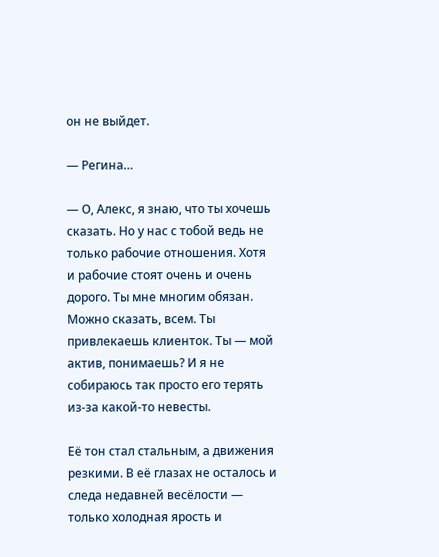он не выйдет.

— Регина…

— О, Алекс, я знаю, что ты хочешь сказать. Но у нас с тобой ведь не только рабочие отношения. Хотя и рабочие стоят очень и очень дорого. Ты мне многим обязан. Можно сказать, всем. Ты привлекаешь клиенток. Ты — мой актив, понимаешь? И я не собираюсь так просто его терять из-за какой-то невесты.

Её тон стал стальным, а движения резкими. В её глазах не осталось и следа недавней весёлости — только холодная ярость и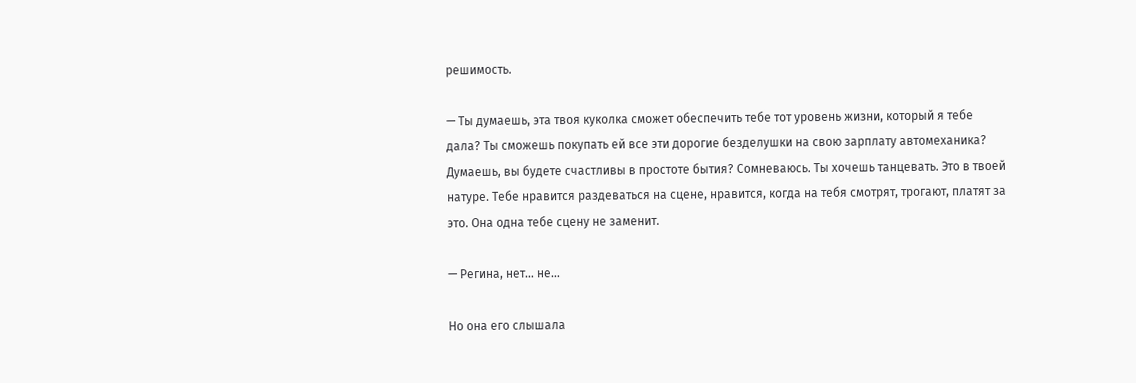решимость.

— Ты думаешь, эта твоя куколка сможет обеспечить тебе тот уровень жизни, который я тебе дала? Ты сможешь покупать ей все эти дорогие безделушки на свою зарплату автомеханика? Думаешь, вы будете счастливы в простоте бытия? Сомневаюсь. Ты хочешь танцевать. Это в твоей натуре. Тебе нравится раздеваться на сцене, нравится, когда на тебя смотрят, трогают, платят за это. Она одна тебе сцену не заменит.

— Регина, нет… не…

Но она его слышала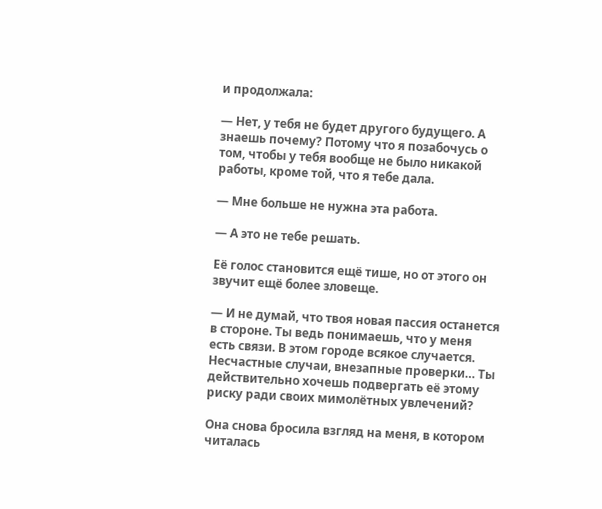и продолжала:

— Нет, у тебя не будет другого будущего. А знаешь почему? Потому что я позабочусь о том, чтобы у тебя вообще не было никакой работы, кроме той, что я тебе дала.

— Мне больше не нужна эта работа.

— А это не тебе решать.

Её голос становится ещё тише, но от этого он звучит ещё более зловеще.

— И не думай, что твоя новая пассия останется в стороне. Ты ведь понимаешь, что у меня есть связи. В этом городе всякое случается. Несчастные случаи, внезапные проверки… Ты действительно хочешь подвергать её этому риску ради своих мимолётных увлечений?

Она снова бросила взгляд на меня, в котором читалась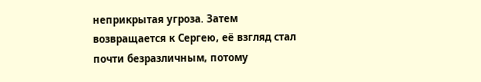неприкрытая угроза. Затем возвращается к Сергею, её взгляд стал почти безразличным, потому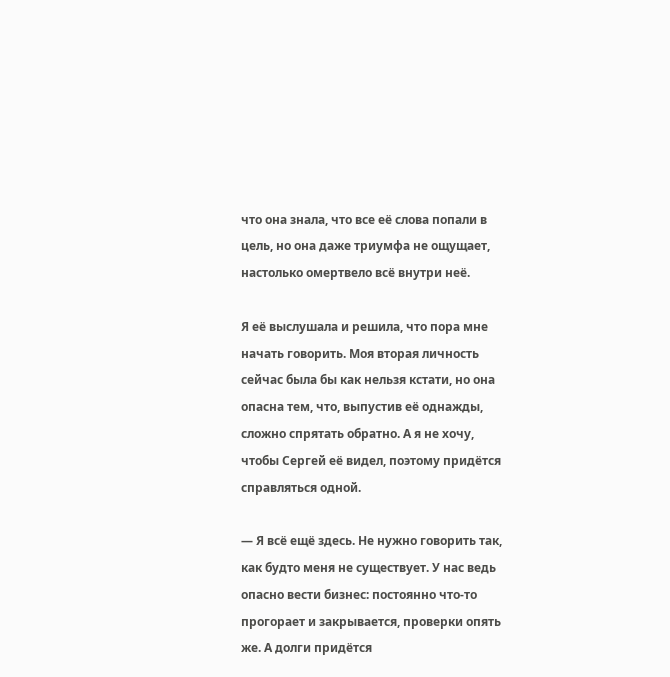что она знала, что все её слова попали в цель, но она даже триумфа не ощущает, настолько омертвело всё внутри неё.

Я её выслушала и решила, что пора мне начать говорить. Моя вторая личность сейчас была бы как нельзя кстати, но она опасна тем, что, выпустив её однажды, сложно спрятать обратно. А я не хочу, чтобы Сергей её видел, поэтому придётся справляться одной.

— Я всё ещё здесь. Не нужно говорить так, как будто меня не существует. У нас ведь опасно вести бизнес: постоянно что-то прогорает и закрывается, проверки опять же. А долги придётся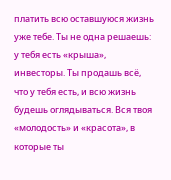платить всю оставшуюся жизнь уже тебе. Ты не одна решаешь: у тебя есть «крыша», инвесторы. Ты продашь всё, что у тебя есть, и всю жизнь будешь оглядываться. Вся твоя «молодость» и «красота», в которые ты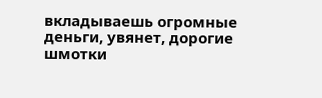вкладываешь огромные деньги, увянет, дорогие шмотки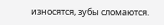износятся, зубы сломаются.